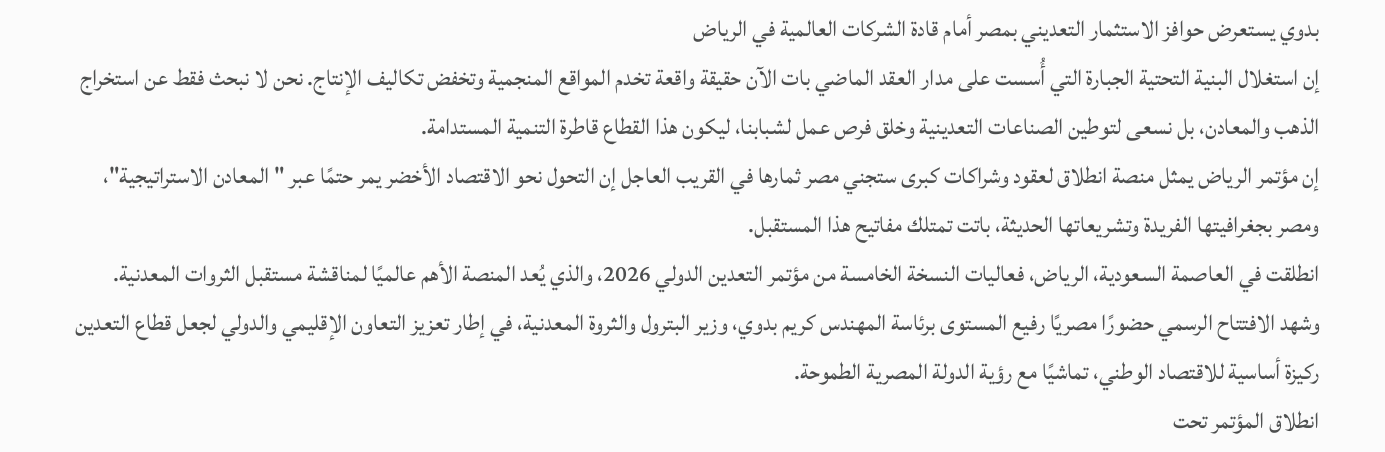بدوي يستعرض حوافز الاستثمار التعديني بمصر أمام قادة الشركات العالمية في الرياض
إن استغلال البنية التحتية الجبارة التي أُسست على مدار العقد الماضي بات الآن حقيقة واقعة تخدم المواقع المنجمية وتخفض تكاليف الإنتاج. نحن لا نبحث فقط عن استخراج الذهب والمعادن، بل نسعى لتوطين الصناعات التعدينية وخلق فرص عمل لشبابنا، ليكون هذا القطاع قاطرة التنمية المستدامة.
إن مؤتمر الرياض يمثل منصة انطلاق لعقود وشراكات كبرى ستجني مصر ثمارها في القريب العاجل إن التحول نحو الاقتصاد الأخضر يمر حتمًا عبر "المعادن الاستراتيجية"، ومصر بجغرافيتها الفريدة وتشريعاتها الحديثة، باتت تمتلك مفاتيح هذا المستقبل.
انطلقت في العاصمة السعودية، الرياض، فعاليات النسخة الخامسة من مؤتمر التعدين الدولي 2026، والذي يُعد المنصة الأهم عالميًا لمناقشة مستقبل الثروات المعدنية.
وشهد الافتتاح الرسمي حضورًا مصريًا رفيع المستوى برئاسة المهندس كريم بدوي، وزير البترول والثروة المعدنية، في إطار تعزيز التعاون الإقليمي والدولي لجعل قطاع التعدين ركيزة أساسية للاقتصاد الوطني، تماشيًا مع رؤية الدولة المصرية الطموحة.
انطلاق المؤتمر تحت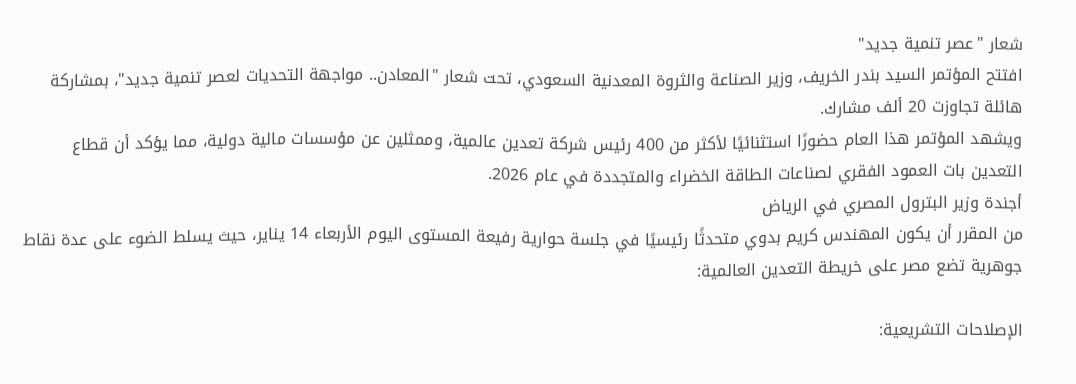شعار "عصر تنمية جديد"
افتتح المؤتمر السيد بندر الخريف، وزير الصناعة والثروة المعدنية السعودي، تحت شعار "المعادن.. مواجهة التحديات لعصر تنمية جديد"، بمشاركة هائلة تجاوزت 20 ألف مشارك.
ويشهد المؤتمر هذا العام حضورًا استثنائيًا لأكثر من 400 رئيس شركة تعدين عالمية، وممثلين عن مؤسسات مالية دولية، مما يؤكد أن قطاع التعدين بات العمود الفقري لصناعات الطاقة الخضراء والمتجددة في عام 2026.
أجندة وزير البترول المصري في الرياض
من المقرر أن يكون المهندس كريم بدوي متحدثًا رئيسيًا في جلسة حوارية رفيعة المستوى اليوم الأربعاء 14 يناير، حيث يسلط الضوء على عدة نقاط جوهرية تضع مصر على خريطة التعدين العالمية:

الإصلاحات التشريعية: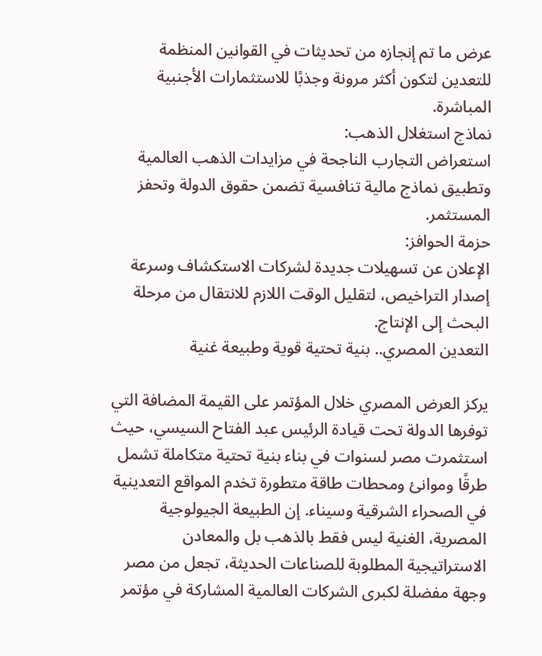عرض ما تم إنجازه من تحديثات في القوانين المنظمة للتعدين لتكون أكثر مرونة وجذبًا للاستثمارات الأجنبية المباشرة.
نماذج استغلال الذهب:
استعراض التجارب الناجحة في مزايدات الذهب العالمية وتطبيق نماذج مالية تنافسية تضمن حقوق الدولة وتحفز المستثمر.
حزمة الحوافز:
الإعلان عن تسهيلات جديدة لشركات الاستكشاف وسرعة إصدار التراخيص، لتقليل الوقت اللازم للانتقال من مرحلة البحث إلى الإنتاج.
التعدين المصري.. بنية تحتية قوية وطبيعة غنية

يركز العرض المصري خلال المؤتمر على القيمة المضافة التي توفرها الدولة تحت قيادة الرئيس عبد الفتاح السيسي، حيث استثمرت مصر لسنوات في بناء بنية تحتية متكاملة تشمل طرقًا وموانئ ومحطات طاقة متطورة تخدم المواقع التعدينية في الصحراء الشرقية وسيناء. إن الطبيعة الجيولوجية المصرية، الغنية ليس فقط بالذهب بل والمعادن الاستراتيجية المطلوبة للصناعات الحديثة، تجعل من مصر وجهة مفضلة لكبرى الشركات العالمية المشاركة في مؤتمر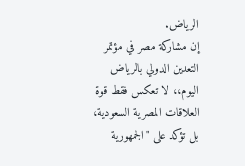الرياض.
إن مشاركة مصر في مؤتمر التعدين الدولي بالرياض اليوم،، لا تعكس فقط قوة العلاقات المصرية السعودية، بل تؤكد على "الجمهورية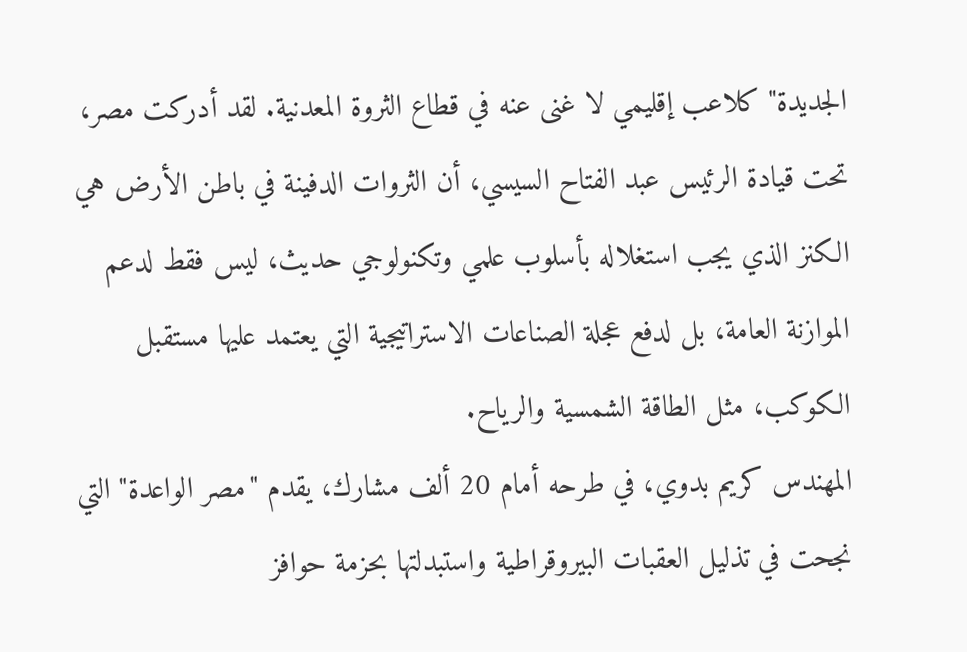الجديدة" كلاعب إقليمي لا غنى عنه في قطاع الثروة المعدنية. لقد أدركت مصر، تحت قيادة الرئيس عبد الفتاح السيسي، أن الثروات الدفينة في باطن الأرض هي الكنز الذي يجب استغلاله بأسلوب علمي وتكنولوجي حديث، ليس فقط لدعم الموازنة العامة، بل لدفع عجلة الصناعات الاستراتيجية التي يعتمد عليها مستقبل الكوكب، مثل الطاقة الشمسية والرياح.
المهندس كريم بدوي، في طرحه أمام 20 ألف مشارك، يقدم "مصر الواعدة" التي نجحت في تذليل العقبات البيروقراطية واستبدلتها بحزمة حوافز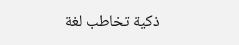ذكية تخاطب لغة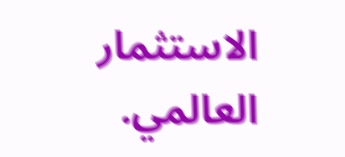الاستثمار العالمي.